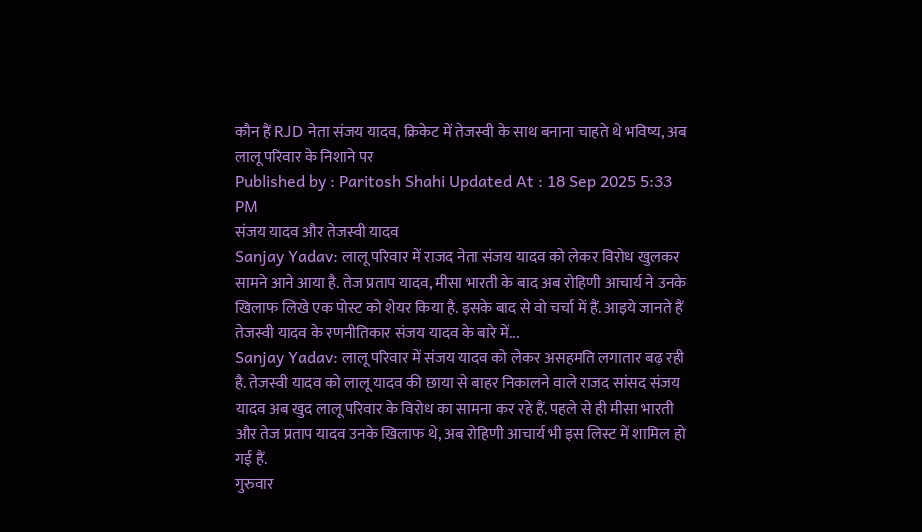कौन हैं RJD नेता संजय यादव, क्रिकेट में तेजस्वी के साथ बनाना चाहते थे भविष्य, अब लालू परिवार के निशाने पर
Published by : Paritosh Shahi Updated At : 18 Sep 2025 5:33 PM
संजय यादव और तेजस्वी यादव
Sanjay Yadav: लालू परिवार में राजद नेता संजय यादव को लेकर विरोध खुलकर सामने आने आया है. तेज प्रताप यादव, मीसा भारती के बाद अब रोहिणी आचार्य ने उनके खिलाफ लिखे एक पोस्ट को शेयर किया है. इसके बाद से वो चर्चा में हैं. आइये जानते हैं तेजस्वी यादव के रणनीतिकार संजय यादव के बारे में...
Sanjay Yadav: लालू परिवार में संजय यादव को लेकर असहमति लगातार बढ़ रही है. तेजस्वी यादव को लालू यादव की छाया से बाहर निकालने वाले राजद सांसद संजय यादव अब खुद लालू परिवार के विरोध का सामना कर रहे हैं. पहले से ही मीसा भारती और तेज प्रताप यादव उनके खिलाफ थे, अब रोहिणी आचार्य भी इस लिस्ट में शामिल हो गई हैं.
गुरुवार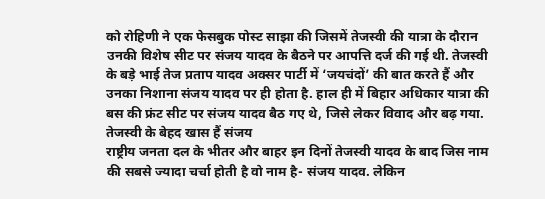को रोहिणी ने एक फेसबुक पोस्ट साझा की जिसमें तेजस्वी की यात्रा के दौरान उनकी विशेष सीट पर संजय यादव के बैठने पर आपत्ति दर्ज की गई थी. तेजस्वी के बड़े भाई तेज प्रताप यादव अक्सर पार्टी में ‘जयचंदों’ की बात करते हैं और उनका निशाना संजय यादव पर ही होता है. हाल ही में बिहार अधिकार यात्रा की बस की फ्रंट सीट पर संजय यादव बैठ गए थे, जिसे लेकर विवाद और बढ़ गया.
तेजस्वी के बेहद खास हैं संजय
राष्ट्रीय जनता दल के भीतर और बाहर इन दिनों तेजस्वी यादव के बाद जिस नाम की सबसे ज्यादा चर्चा होती है वो नाम है- संजय यादव. लेकिन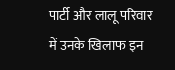पार्टी और लालू परिवार में उनके खिलाफ इन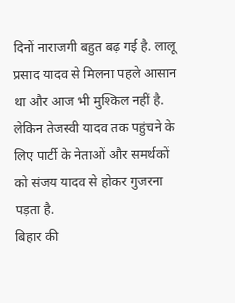दिनों नाराजगी बहुत बढ़ गई है. लालू प्रसाद यादव से मिलना पहले आसान था और आज भी मुश्किल नहीं है. लेकिन तेजस्वी यादव तक पहुंचने के लिए पार्टी के नेताओं और समर्थकों को संजय यादव से होकर गुजरना पड़ता है.
बिहार की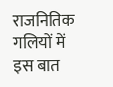राजनितिक गलियों में इस बात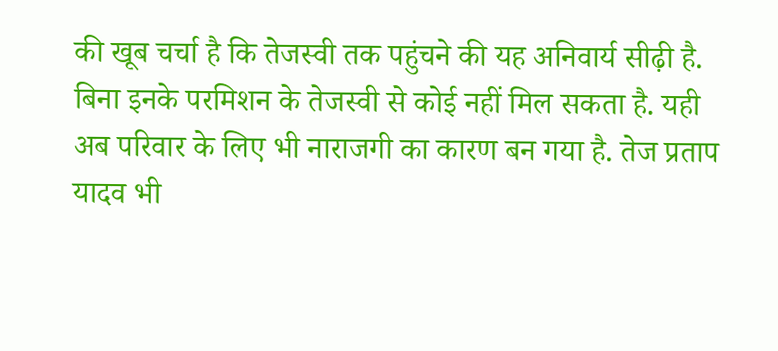की खूब चर्चा है कि तेजस्वी तक पहुंचने की यह अनिवार्य सीढ़ी है. बिना इनके परमिशन के तेजस्वी से कोई नहीं मिल सकता है. यही अब परिवार के लिए भी नाराजगी का कारण बन गया है. तेज प्रताप यादव भी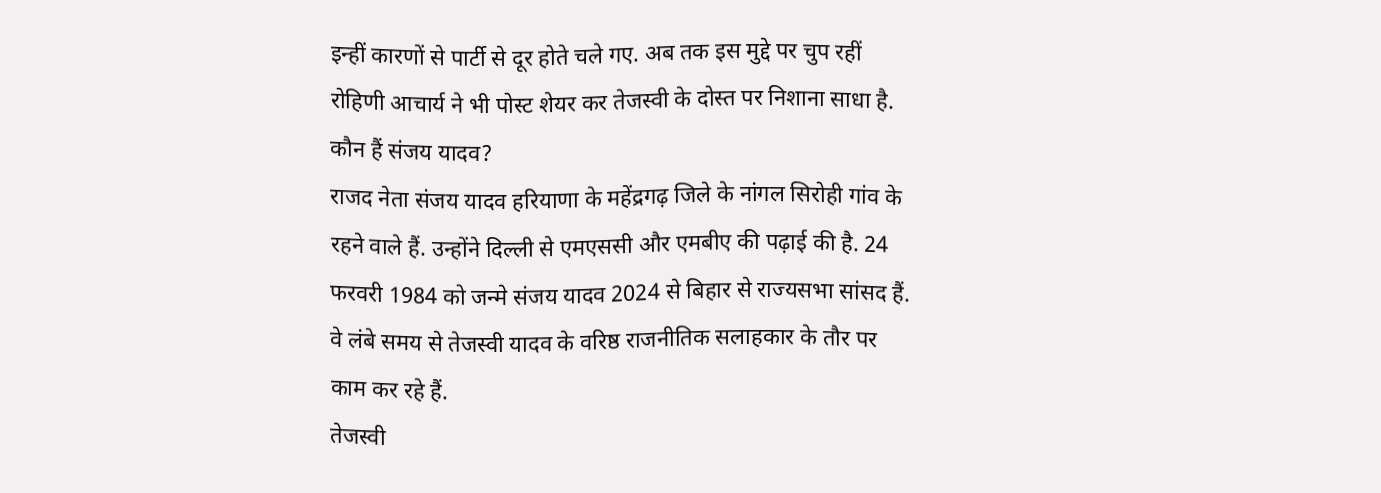इन्हीं कारणों से पार्टी से दूर होते चले गए. अब तक इस मुद्दे पर चुप रहीं रोहिणी आचार्य ने भी पोस्ट शेयर कर तेजस्वी के दोस्त पर निशाना साधा है.
कौन हैं संजय यादव?
राजद नेता संजय यादव हरियाणा के महेंद्रगढ़ जिले के नांगल सिरोही गांव के रहने वाले हैं. उन्होंने दिल्ली से एमएससी और एमबीए की पढ़ाई की है. 24 फरवरी 1984 को जन्मे संजय यादव 2024 से बिहार से राज्यसभा सांसद हैं. वे लंबे समय से तेजस्वी यादव के वरिष्ठ राजनीतिक सलाहकार के तौर पर काम कर रहे हैं.
तेजस्वी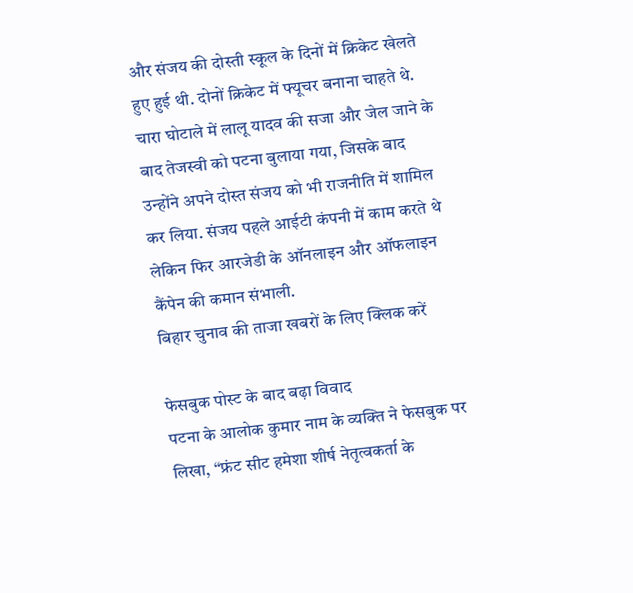और संजय की दोस्ती स्कूल के दिनों में क्रिकेट खेलते हुए हुई थी. दोनों क्रिकेट में फ्यूचर बनाना चाहते थे. चारा घोटाले में लालू यादव की सजा और जेल जाने के बाद तेजस्वी को पटना बुलाया गया, जिसके बाद उन्होंने अपने दोस्त संजय को भी राजनीति में शामिल कर लिया. संजय पहले आईटी कंपनी में काम करते थे लेकिन फिर आरजेडी के ऑनलाइन और ऑफलाइन कैंपेन की कमान संभाली.
बिहार चुनाव की ताजा खबरों के लिए क्लिक करें

फेसबुक पोस्ट के बाद बढ़ा विवाद
पटना के आलोक कुमार नाम के व्यक्ति ने फेसबुक पर लिखा, “फ्रंट सीट हमेशा शीर्ष नेतृत्वकर्ता के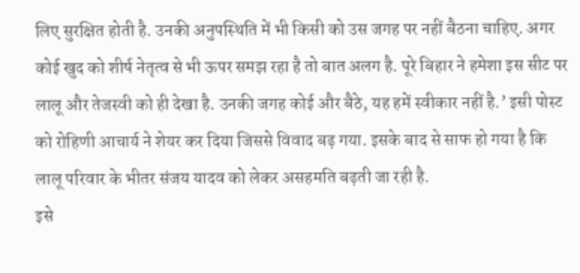लिए सुरक्षित होती है. उनकी अनुपस्थिति में भी किसी को उस जगह पर नहीं बैठना चाहिए. अगर कोई खुद को शीर्ष नेतृत्व से भी ऊपर समझ रहा है तो बात अलग है. पूरे बिहार ने हमेशा इस सीट पर लालू और तेजस्वी को ही देखा है. उनकी जगह कोई और बैठे, यह हमें स्वीकार नहीं है.’ इसी पोस्ट को रोहिणी आचार्य ने शेयर कर दिया जिससे विवाद बढ़ गया. इसके बाद से साफ हो गया है कि लालू परिवार के भीतर संजय यादव को लेकर असहमति बढ़ती जा रही है.
इसे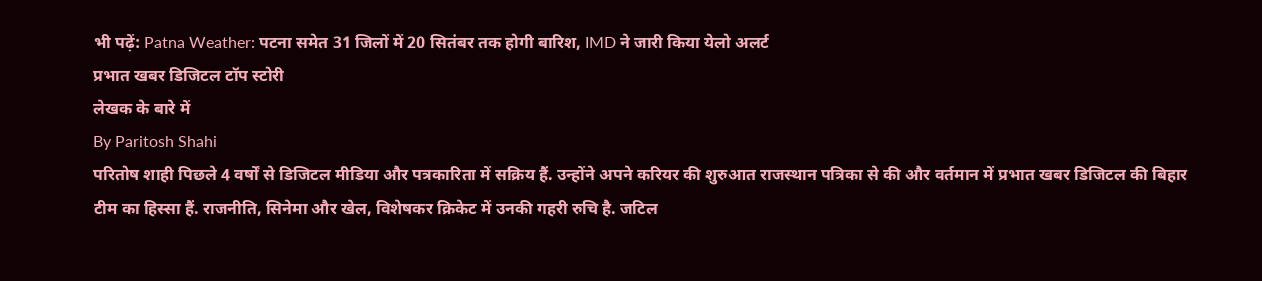भी पढ़ें: Patna Weather: पटना समेत 31 जिलों में 20 सितंबर तक होगी बारिश, IMD ने जारी किया येलो अलर्ट
प्रभात खबर डिजिटल टॉप स्टोरी
लेखक के बारे में
By Paritosh Shahi
परितोष शाही पिछले 4 वर्षों से डिजिटल मीडिया और पत्रकारिता में सक्रिय हैं. उन्होंने अपने करियर की शुरुआत राजस्थान पत्रिका से की और वर्तमान में प्रभात खबर डिजिटल की बिहार टीम का हिस्सा हैं. राजनीति, सिनेमा और खेल, विशेषकर क्रिकेट में उनकी गहरी रुचि है. जटिल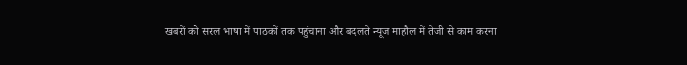खबरों को सरल भाषा में पाठकों तक पहुंचाना और बदलते न्यूज माहौल में तेजी से काम करना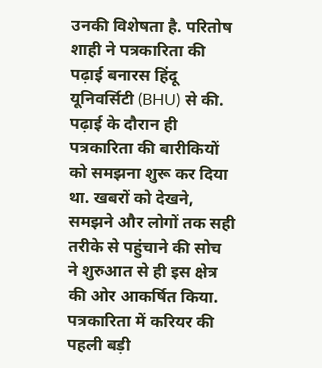उनकी विशेषता है. परितोष शाही ने पत्रकारिता की पढ़ाई बनारस हिंदू यूनिवर्सिटी (BHU) से की. पढ़ाई के दौरान ही पत्रकारिता की बारीकियों को समझना शुरू कर दिया था. खबरों को देखने, समझने और लोगों तक सही तरीके से पहुंचाने की सोच ने शुरुआत से ही इस क्षेत्र की ओर आकर्षित किया. पत्रकारिता में करियर की पहली बड़ी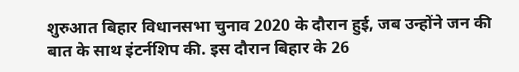शुरुआत बिहार विधानसभा चुनाव 2020 के दौरान हुई, जब उन्होंने जन की बात के साथ इंटर्नशिप की. इस दौरान बिहार के 26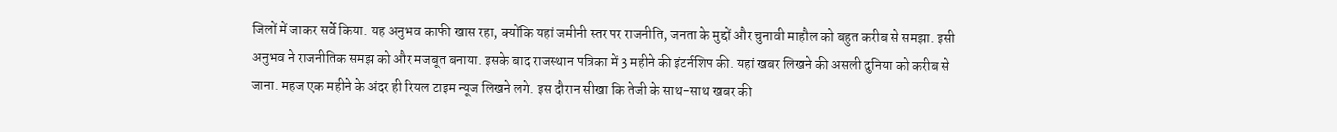जिलों में जाकर सर्वे किया. यह अनुभव काफी खास रहा, क्योंकि यहां जमीनी स्तर पर राजनीति, जनता के मुद्दों और चुनावी माहौल को बहुत करीब से समझा. इसी अनुभव ने राजनीतिक समझ को और मजबूत बनाया. इसके बाद राजस्थान पत्रिका में 3 महीने की इंटर्नशिप की. यहां खबर लिखने की असली दुनिया को करीब से जाना. महज एक महीने के अंदर ही रियल टाइम न्यूज लिखने लगे. इस दौरान सीखा कि तेजी के साथ-साथ खबर की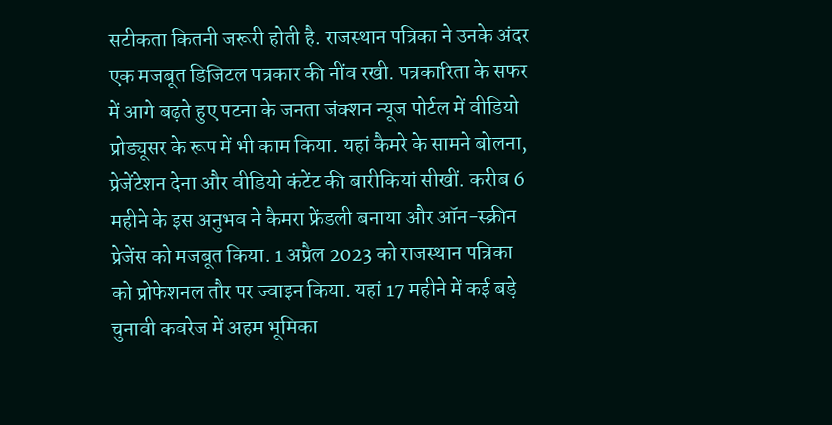सटीकता कितनी जरूरी होती है. राजस्थान पत्रिका ने उनके अंदर एक मजबूत डिजिटल पत्रकार की नींव रखी. पत्रकारिता के सफर में आगे बढ़ते हुए पटना के जनता जंक्शन न्यूज पोर्टल में वीडियो प्रोड्यूसर के रूप में भी काम किया. यहां कैमरे के सामने बोलना, प्रेजेंटेशन देना और वीडियो कंटेंट की बारीकियां सीखीं. करीब 6 महीने के इस अनुभव ने कैमरा फ्रेंडली बनाया और ऑन-स्क्रीन प्रेजेंस को मजबूत किया. 1 अप्रैल 2023 को राजस्थान पत्रिका को प्रोफेशनल तौर पर ज्वाइन किया. यहां 17 महीने में कई बड़े चुनावी कवरेज में अहम भूमिका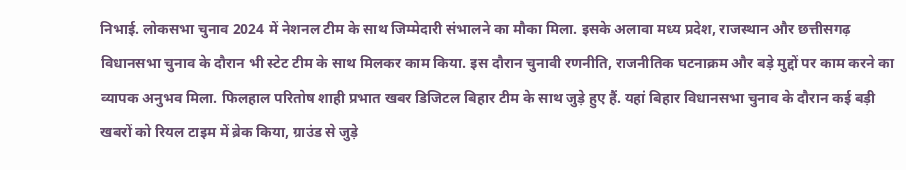निभाई. लोकसभा चुनाव 2024 में नेशनल टीम के साथ जिम्मेदारी संभालने का मौका मिला. इसके अलावा मध्य प्रदेश, राजस्थान और छत्तीसगढ़ विधानसभा चुनाव के दौरान भी स्टेट टीम के साथ मिलकर काम किया. इस दौरान चुनावी रणनीति, राजनीतिक घटनाक्रम और बड़े मुद्दों पर काम करने का व्यापक अनुभव मिला. फिलहाल परितोष शाही प्रभात खबर डिजिटल बिहार टीम के साथ जुड़े हुए हैं. यहां बिहार विधानसभा चुनाव के दौरान कई बड़ी खबरों को रियल टाइम में ब्रेक किया, ग्राउंड से जुड़े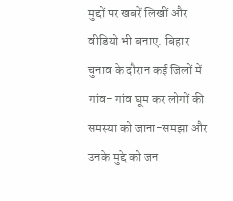मुद्दों पर खबरें लिखीं और वीडियो भी बनाए. बिहार चुनाव के दौरान कई जिलों में गांव- गांव घूम कर लोगों की समस्या को जाना-समझा और उनके मुद्दे को जन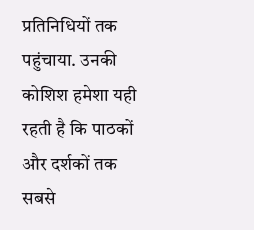प्रतिनिधियों तक पहुंचाया. उनकी कोशिश हमेशा यही रहती है कि पाठकों और दर्शकों तक सबसे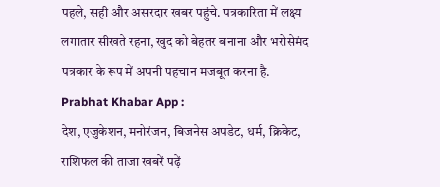पहले, सही और असरदार खबर पहुंचे. पत्रकारिता में लक्ष्य लगातार सीखते रहना, खुद को बेहतर बनाना और भरोसेमंद पत्रकार के रूप में अपनी पहचान मजबूत करना है.
Prabhat Khabar App :
देश, एजुकेशन, मनोरंजन, बिजनेस अपडेट, धर्म, क्रिकेट, राशिफल की ताजा खबरें पढ़ें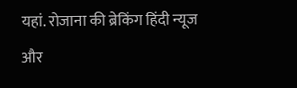यहां. रोजाना की ब्रेकिंग हिंदी न्यूज और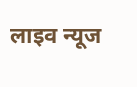लाइव न्यूज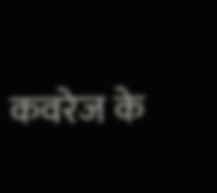कवरेज के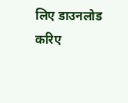लिए डाउनलोड करिए